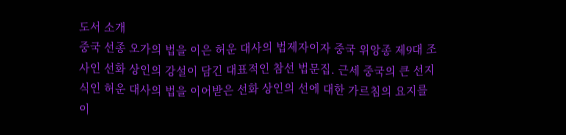도서 소개
중국 선종 오가의 법을 이은 허운 대사의 법제자이자 중국 위앙종 제9대 조사인 선화 상인의 강설이 담긴 대표적인 참선 법문집. 근세 중국의 큰 선지식인 허운 대사의 법을 이어받은 선화 상인의 선에 대한 가르침의 요지를 이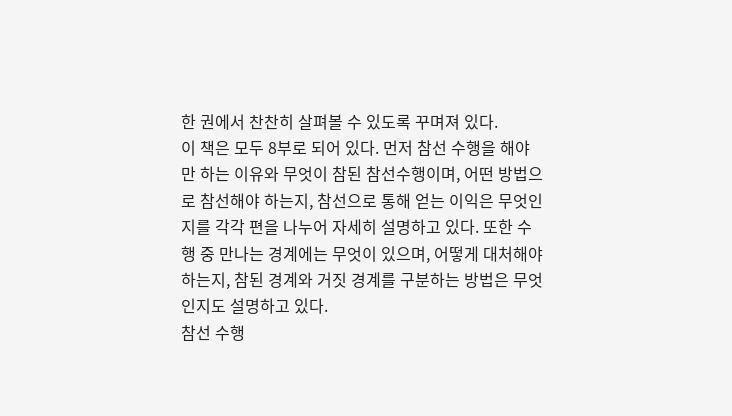한 권에서 찬찬히 살펴볼 수 있도록 꾸며져 있다.
이 책은 모두 8부로 되어 있다. 먼저 참선 수행을 해야만 하는 이유와 무엇이 참된 참선수행이며, 어떤 방법으로 참선해야 하는지, 참선으로 통해 얻는 이익은 무엇인지를 각각 편을 나누어 자세히 설명하고 있다. 또한 수행 중 만나는 경계에는 무엇이 있으며, 어떻게 대처해야 하는지, 참된 경계와 거짓 경계를 구분하는 방법은 무엇인지도 설명하고 있다.
참선 수행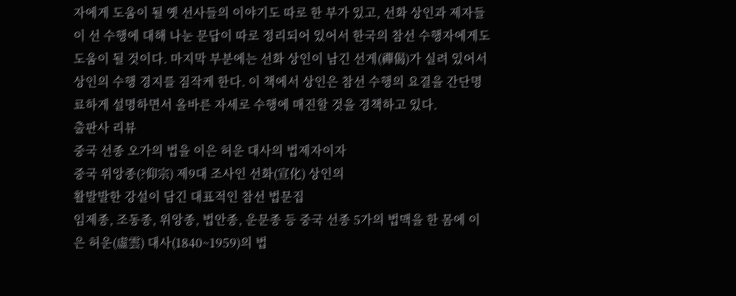자에게 도움이 될 옛 선사들의 이야기도 따로 한 부가 있고, 선화 상인과 제자들이 선 수행에 대해 나눈 문답이 따로 정리되어 있어서 한국의 참선 수행자에게도 도움이 될 것이다. 마지막 부분에는 선화 상인이 남긴 선게(禪偈)가 실려 있어서 상인의 수행 경지를 짐작케 한다. 이 책에서 상인은 참선 수행의 요결을 간단명료하게 설명하면서 올바른 자세로 수행에 매진할 것을 경책하고 있다.
출판사 리뷰
중국 선종 오가의 법을 이은 허운 대사의 법제자이자
중국 위앙종(?仰宗) 제9대 조사인 선화(宣化) 상인의
활발발한 강설이 담긴 대표적인 참선 법문집
임제종, 조동종, 위앙종, 법안종, 운문종 등 중국 선종 5가의 법맥을 한 몸에 이은 허운(虛雲) 대사(1840~1959)의 법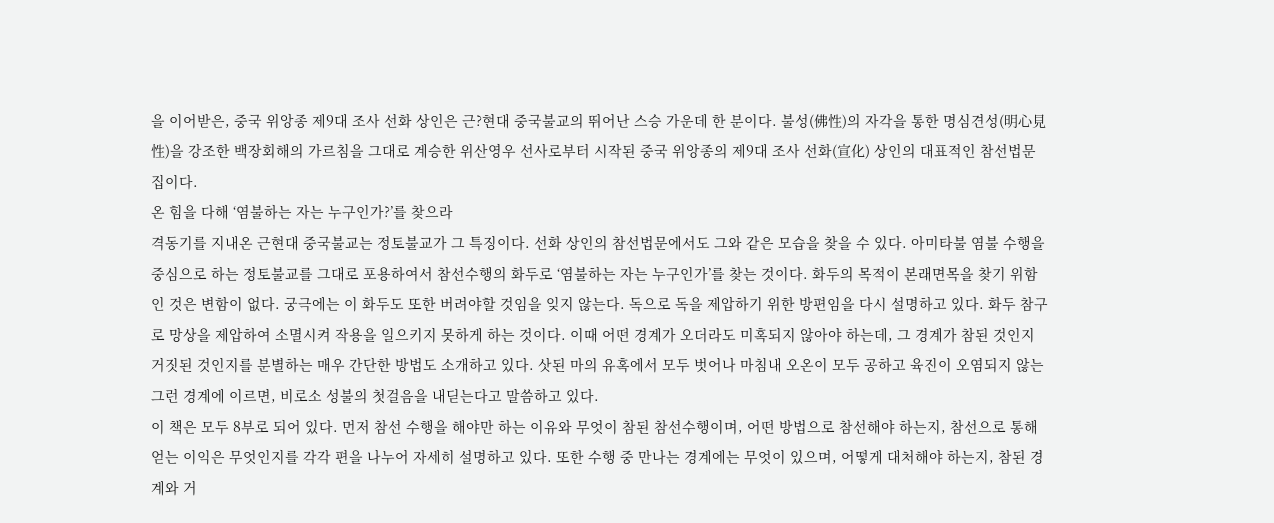을 이어받은, 중국 위앙종 제9대 조사 선화 상인은 근?현대 중국불교의 뛰어난 스승 가운데 한 분이다. 불성(佛性)의 자각을 통한 명심견성(明心見性)을 강조한 백장회해의 가르침을 그대로 계승한 위산영우 선사로부터 시작된 중국 위앙종의 제9대 조사 선화(宣化) 상인의 대표적인 참선법문집이다.
온 힘을 다해 ‘염불하는 자는 누구인가?’를 찾으라
격동기를 지내온 근현대 중국불교는 정토불교가 그 특징이다. 선화 상인의 참선법문에서도 그와 같은 모습을 찾을 수 있다. 아미타불 염불 수행을 중심으로 하는 정토불교를 그대로 포용하여서 참선수행의 화두로 ‘염불하는 자는 누구인가’를 찾는 것이다. 화두의 목적이 본래면목을 찾기 위함인 것은 변함이 없다. 궁극에는 이 화두도 또한 버려야할 것임을 잊지 않는다. 독으로 독을 제압하기 위한 방편임을 다시 설명하고 있다. 화두 참구로 망상을 제압하여 소멸시켜 작용을 일으키지 못하게 하는 것이다. 이때 어떤 경계가 오더라도 미혹되지 않아야 하는데, 그 경계가 참된 것인지 거짓된 것인지를 분별하는 매우 간단한 방법도 소개하고 있다. 삿된 마의 유혹에서 모두 벗어나 마침내 오온이 모두 공하고 육진이 오염되지 않는 그런 경계에 이르면, 비로소 성불의 첫걸음을 내딛는다고 말씀하고 있다.
이 책은 모두 8부로 되어 있다. 먼저 참선 수행을 해야만 하는 이유와 무엇이 참된 참선수행이며, 어떤 방법으로 참선해야 하는지, 참선으로 통해 얻는 이익은 무엇인지를 각각 편을 나누어 자세히 설명하고 있다. 또한 수행 중 만나는 경계에는 무엇이 있으며, 어떻게 대처해야 하는지, 참된 경계와 거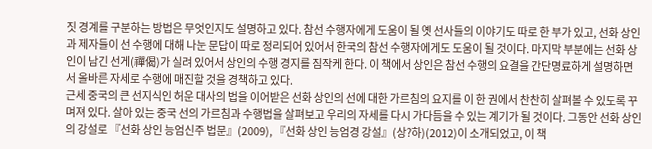짓 경계를 구분하는 방법은 무엇인지도 설명하고 있다. 참선 수행자에게 도움이 될 옛 선사들의 이야기도 따로 한 부가 있고, 선화 상인과 제자들이 선 수행에 대해 나눈 문답이 따로 정리되어 있어서 한국의 참선 수행자에게도 도움이 될 것이다. 마지막 부분에는 선화 상인이 남긴 선게(禪偈)가 실려 있어서 상인의 수행 경지를 짐작케 한다. 이 책에서 상인은 참선 수행의 요결을 간단명료하게 설명하면서 올바른 자세로 수행에 매진할 것을 경책하고 있다.
근세 중국의 큰 선지식인 허운 대사의 법을 이어받은 선화 상인의 선에 대한 가르침의 요지를 이 한 권에서 찬찬히 살펴볼 수 있도록 꾸며져 있다. 살아 있는 중국 선의 가르침과 수행법을 살펴보고 우리의 자세를 다시 가다듬을 수 있는 계기가 될 것이다. 그동안 선화 상인의 강설로 『선화 상인 능엄신주 법문』(2009), 『선화 상인 능엄경 강설』(상?하)(2012)이 소개되었고, 이 책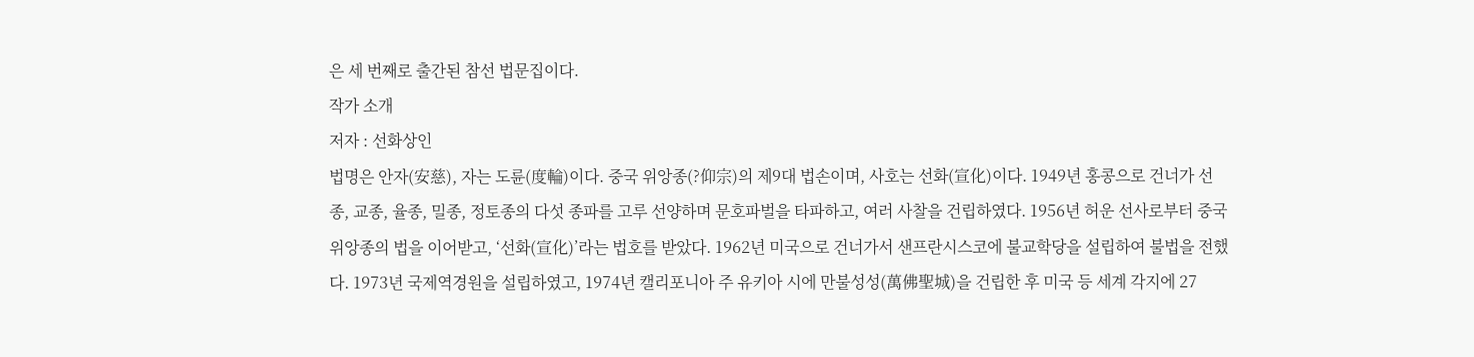은 세 번째로 출간된 참선 법문집이다.
작가 소개
저자 : 선화상인
법명은 안자(安慈), 자는 도륜(度輪)이다. 중국 위앙종(?仰宗)의 제9대 법손이며, 사호는 선화(宣化)이다. 1949년 홍콩으로 건너가 선종, 교종, 율종, 밀종, 정토종의 다섯 종파를 고루 선양하며 문호파벌을 타파하고, 여러 사찰을 건립하였다. 1956년 허운 선사로부터 중국 위앙종의 법을 이어받고, ‘선화(宣化)’라는 법호를 받았다. 1962년 미국으로 건너가서 샌프란시스코에 불교학당을 설립하여 불법을 전했다. 1973년 국제역경원을 설립하였고, 1974년 캘리포니아 주 유키아 시에 만불성성(萬佛聖城)을 건립한 후 미국 등 세계 각지에 27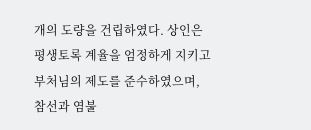개의 도량을 건립하였다. 상인은 평생토록 계율을 엄정하게 지키고 부처님의 제도를 준수하였으며, 참선과 염불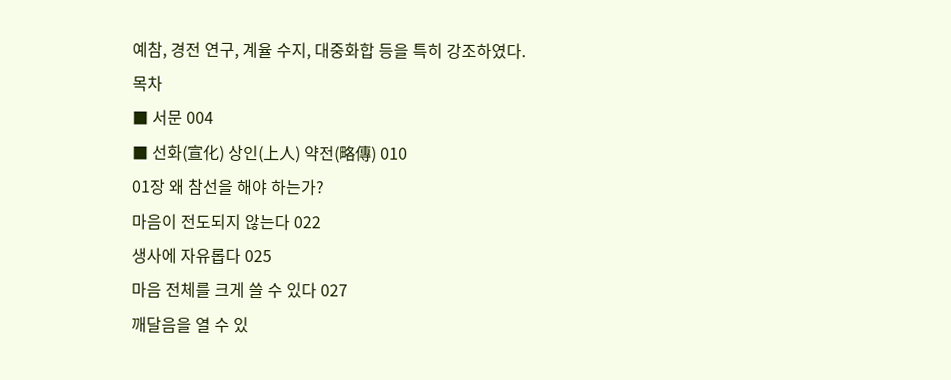예참, 경전 연구, 계율 수지, 대중화합 등을 특히 강조하였다.
목차
■ 서문 004
■ 선화(宣化) 상인(上人) 약전(略傳) 010
01장 왜 참선을 해야 하는가?
마음이 전도되지 않는다 022
생사에 자유롭다 025
마음 전체를 크게 쓸 수 있다 027
깨달음을 열 수 있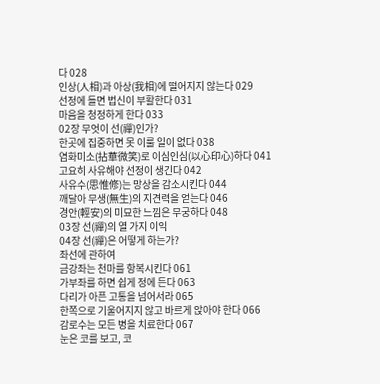다 028
인상(人相)과 아상(我相)에 떨어지지 않는다 029
선정에 들면 법신이 부활한다 031
마음을 청정하게 한다 033
02장 무엇이 선(禪)인가?
한곳에 집중하면 못 이룰 일이 없다 038
염화미소(拈華微笑)로 이심인심(以心印心)하다 041
고요히 사유해야 선정이 생긴다 042
사유수(思惟修)는 망상을 감소시킨다 044
깨달아 무생(無生)의 지견력을 얻는다 046
경안(輕安)의 미묘한 느낌은 무궁하다 048
03장 선(禪)의 열 가지 이익
04장 선(禪)은 어떻게 하는가?
좌선에 관하여
금강좌는 천마를 항복시킨다 061
가부좌를 하면 쉽게 정에 든다 063
다리가 아픈 고통을 넘어서라 065
한쪽으로 기울어지지 않고 바르게 앉아야 한다 066
감로수는 모든 병을 치료한다 067
눈은 코를 보고, 코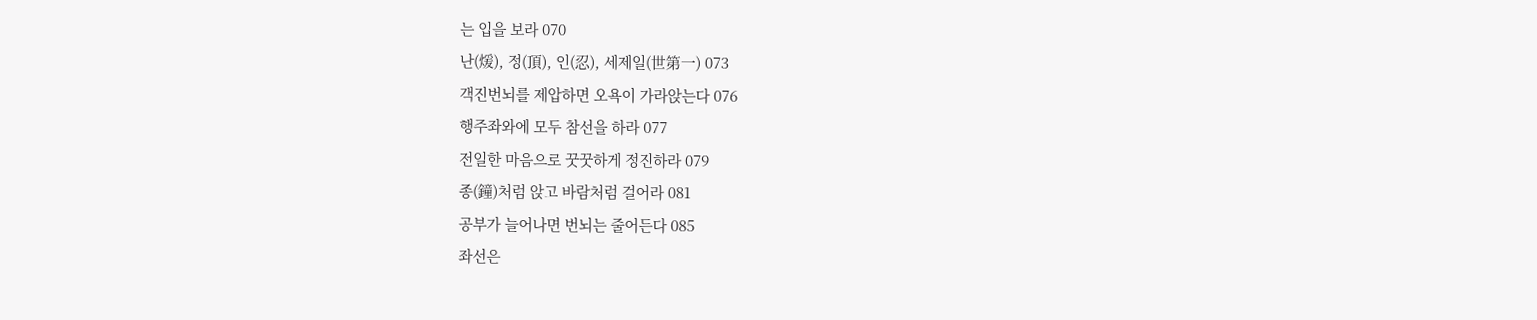는 입을 보라 070
난(煖), 정(頂), 인(忍), 세제일(世第一) 073
객진번뇌를 제압하면 오욕이 가라앉는다 076
행주좌와에 모두 참선을 하라 077
전일한 마음으로 꿋꿋하게 정진하라 079
종(鐘)처럼 앉고 바람처럼 걸어라 081
공부가 늘어나면 번뇌는 줄어든다 085
좌선은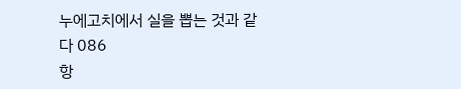누에고치에서 실을 뽑는 것과 같다 086
항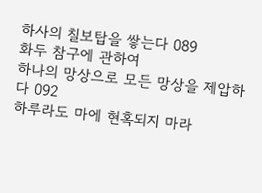하사의 칠보탑을 쌓는다 089
화두 참구에 관하여
하나의 망상으로 모든 망상을 제압하다 092
하루라도 마에 현혹되지 마라